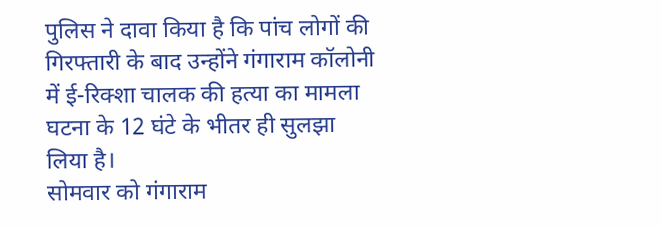पुलिस ने दावा किया है कि पांच लोगों की गिरफ्तारी के बाद उन्होंने गंगाराम कॉलोनी में ई-रिक्शा चालक की हत्या का मामला घटना के 12 घंटे के भीतर ही सुलझा लिया है।
सोमवार को गंगाराम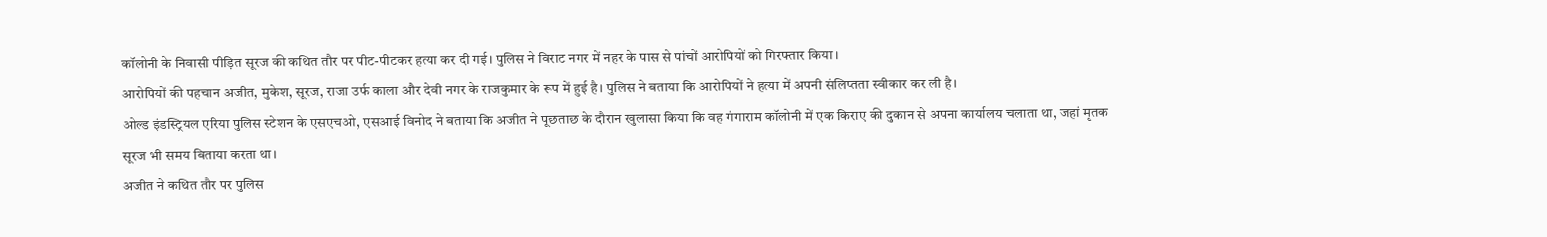कॉलोनी के निवासी पीड़ित सूरज की कथित तौर पर पीट-पीटकर हत्या कर दी गई। पुलिस ने विराट नगर में नहर के पास से पांचों आरोपियों को गिरफ्तार किया।
आरोपियों की पहचान अजीत, मुकेश, सूरज, राजा उर्फ काला और देवी नगर के राजकुमार के रूप में हुई है। पुलिस ने बताया कि आरोपियों ने हत्या में अपनी संलिप्तता स्वीकार कर ली है।
ओल्ड इंडस्ट्रियल एरिया पुलिस स्टेशन के एसएचओ, एसआई विनोद ने बताया कि अजीत ने पूछताछ के दौरान खुलासा किया कि वह गंगाराम कॉलोनी में एक किराए की दुकान से अपना कार्यालय चलाता था, जहां मृतक सूरज भी समय बिताया करता था।
अजीत ने कथित तौर पर पुलिस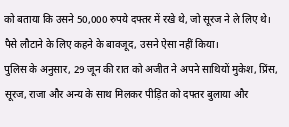को बताया कि उसने 50,000 रुपये दफ्तर में रखे थे, जो सूरज ने ले लिए थे। पैसे लौटाने के लिए कहने के बावजूद, उसने ऐसा नहीं किया।
पुलिस के अनुसार, 29 जून की रात को अजीत ने अपने साथियों मुकेश, प्रिंस, सूरज, राजा और अन्य के साथ मिलकर पीड़ित को दफ्तर बुलाया और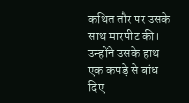कथित तौर पर उसके साथ मारपीट की। उन्होंने उसके हाथ एक कपड़े से बांध दिए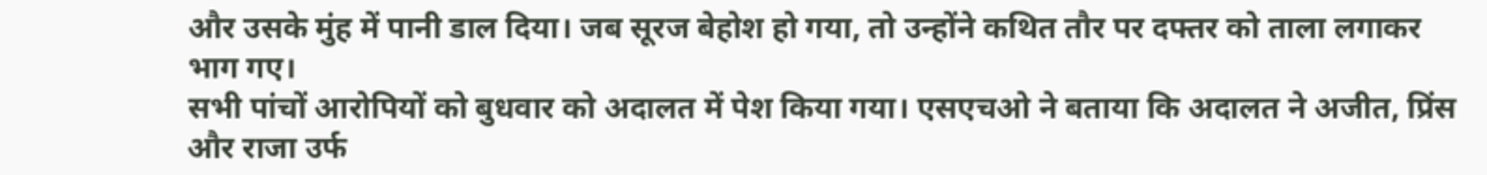और उसके मुंह में पानी डाल दिया। जब सूरज बेहोश हो गया, तो उन्होंने कथित तौर पर दफ्तर को ताला लगाकर भाग गए।
सभी पांचों आरोपियों को बुधवार को अदालत में पेश किया गया। एसएचओ ने बताया कि अदालत ने अजीत, प्रिंस और राजा उर्फ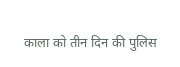काला को तीन दिन की पुलिस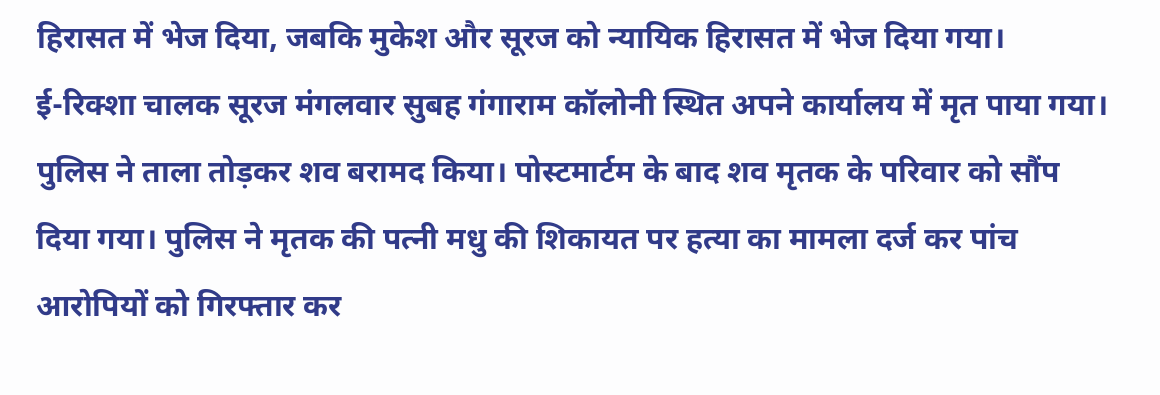हिरासत में भेज दिया, जबकि मुकेश और सूरज को न्यायिक हिरासत में भेज दिया गया।
ई-रिक्शा चालक सूरज मंगलवार सुबह गंगाराम कॉलोनी स्थित अपने कार्यालय में मृत पाया गया। पुलिस ने ताला तोड़कर शव बरामद किया। पोस्टमार्टम के बाद शव मृतक के परिवार को सौंप दिया गया। पुलिस ने मृतक की पत्नी मधु की शिकायत पर हत्या का मामला दर्ज कर पांच आरोपियों को गिरफ्तार कर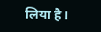लिया है।